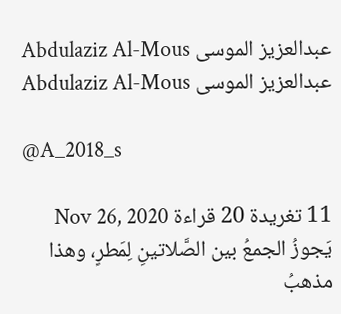عبدالعزيز الموسى Abdulaziz Al-Mous
عبدالعزيز الموسى Abdulaziz Al-Mous

@A_2018_s

11 تغريدة 20 قراءة Nov 26, 2020
يَجوزُ الجمعُ بين الصَّلاتينِ لِمَطرٍ، وهذا مذهبُ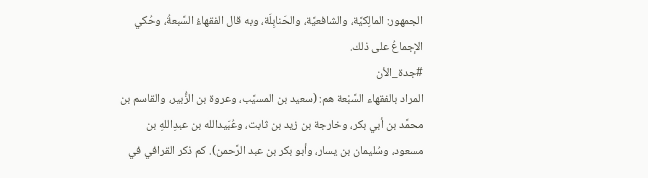الجمهور: المالِكيَّة، والشافعيَّة، والحَنابِلَة، وبه قال الفقهاءُ السَّبعةُ، وحُكي الإجماعُ على ذلك.
#جدة_الأن
المراد بالفقهاء السَّبْعة هم: (سعيد بن المسيَّب، وعروة بن الزُّبير، والقاسم بن محمَّد بن أبي بكر، وخارجة بن زيد بن ثابت، وعُبَيدالله بن عبدِاللهِ بن مسعود، وسُليمان بن يسار، وأبو بكر بن عبد الرَّحمن). كم ذكر القرافي في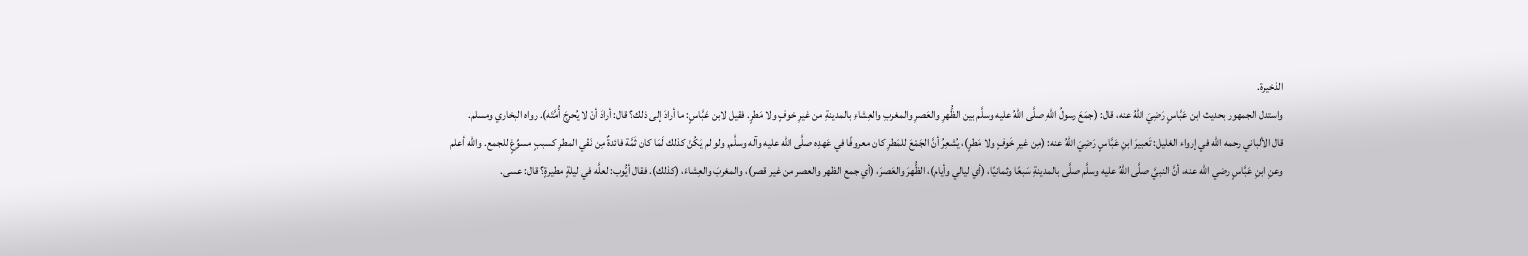الذخيرة.
واستدل الجمهور بحديث ابن عَبَّاسٍ رَضِيَ اللهُ عنه، قال: (جمَعَ رسولُ اللهِ صلَّى اللهُ عليه وسلَّم بين الظُّهرِ والعَصرِ والمغربِ والعِشاءِ بالمدينةِ من غيرِ خوفٍ ولا مَطرٍ. فقيل لابن عَبَّاسٍ: ما أرادَ إلى ذلك؟ قال: أرادَ أنْ لا يُحرِجَ أُمَّتَه). رواه البخاري ومسلم.
قال الألباني رحمه الله في إرواء الغليل: تَعبيرَ ابنِ عَبَّاسٍ رَضِيَ اللهُ عنه: (مِن غيرِ خَوفٍ ولا مَطرٍ)، يُشعِرُ أنَّ الجَمْعَ للمَطرِ كان معروفًا في عَهدِه صلَّى الله عليه وآله وسلَّم, ولو لم يَكُنْ كذلك لَمَا كان ثَمَّة فائدةٌ مِن نَفْي المطرِ كسببٍ مسوِّغٍ للجمع. والله أعلم
وعنِ ابنِ عَبَّاسٍ رضي الله عنه، أنَّ النبيَّ صلَّى اللهُ عليه وسلَّم صلَّى بالمدينةِ سَبعًا وثمانيًا، (أي ليالي وأيام)، الظُّهرَ والعَصرَ، (أي جمع الظهر والعصر من غير قصر)، والمغربَ والعِشاءَ، (كذلك). فقال أيُّوب: لعلَّه في ليلةٍ مطيرةٍ؟ قال: عسى.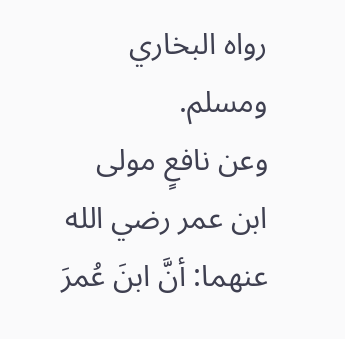رواه البخاري ومسلم.
وعن نافعٍ مولى ابن عمر رضي الله عنهما: أنَّ ابنَ عُمرَ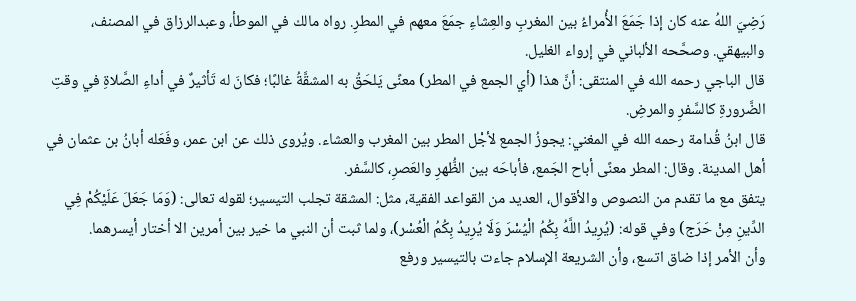رَضِيَ اللهُ عنه كان إذا جَمَعَ الأُمراءُ بين المغربِ والعِشاءِ جمَعَ معهم في المطرِ. رواه مالك في الموطأ، وعبدالرزاق في المصنف، والبيهقي. وصحَّحه الألباني في إرواء الغليل.
قال الباجي رحمه الله في المنتقى: أنَّ هذا (أي الجمع في المطر) معنًى يَلحَقُ به المشقَّةُ غالبًا؛ فكانَ له تَأثيرٌ في أداءِ الصَّلاةِ في وقتِ الضَّرورةِ كالسَّفرِ والمرضِ.
قال ابنُ قُدامة رحمه الله في المغني: يجوزُ الجمع لأجْل المطر بين المغرب والعشاء. ويُروى ذلك عن ابن عمر، وفَعَله أبانُ بن عثمان في أهل المدينة. وقال: المطر معنًى أباح الجَمع، فأباحَه بين الظُّهرِ والعَصرِ، كالسَّفر.
يتفق مع ما تقدم من النصوص والأقوال، العديد من القواعد الفقية، مثل: المشقة تجلب التيسير؛ لقوله تعالى: (وَمَا جَعَلَ عَلَيْكُمْ فِي الدِّينِ مِنْ حَرَج) وفي قوله: (يُرِيدُ اللَّهُ بِكُمُ الْيُسْرَ وَلَا يُرِيدُ بِكُمُ الْعُسْر)، ولما ثبت أن النبي ما خير بين أمرين الا أختار أيسرهما.
وأن الأمر إذا ضاق اتسع، وأن الشريعة الإسلام جاءت بالتيسير ورفع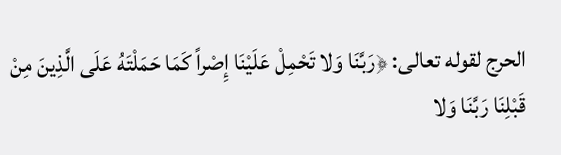الحرج لقوله تعالى: ﴿رَبَّنَا وَلا تَحْمِلْ عَلَيْنَا إِصْراً كَمَا حَمَلْتَهُ عَلَى الَّذِينَ مِنْ قَبْلِنَا رَبَّنَا وَلا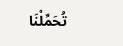تُحَمِّلْنَا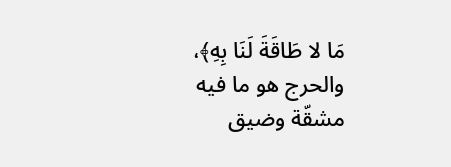مَا لا طَاقَةَ لَنَا بِهِ﴾، والحرج هو ما فيه مشقّة وضيق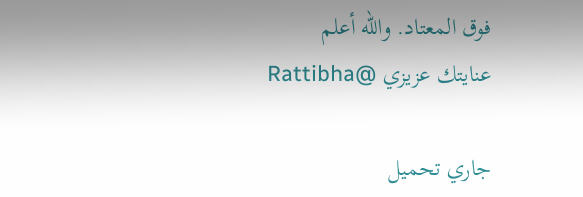فوق المعتاد. والله أعلم
عنايتك عزيزي @Rattibha

جاري تحميل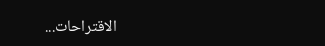الاقتراحات...